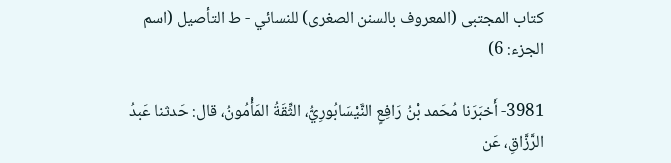كتاب المجتبى (المعروف بالسنن الصغرى) للنسائي - ط التأصيل (اسم الجزء: 6)

3981- أَخبَرَنا مُحَمد بْنُ رَافِعٍ النَّيْسَابُورِيُّ، الثِّقَةُ المَأْمُونُ، قال: حَدثنا عَبدُ الرَّزَّاقِ، عَن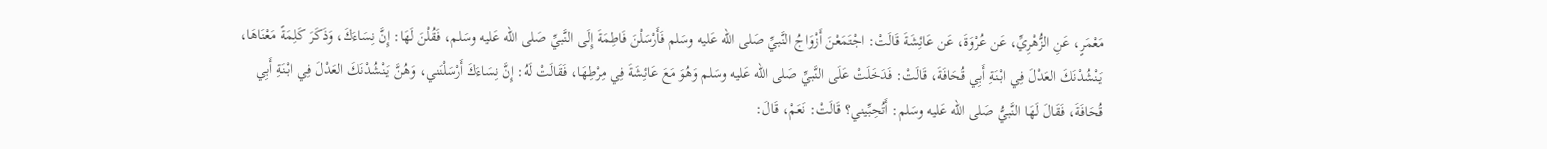مَعْمَرٍ، عَنِ الزُّهْرِيِّ، عَن عُرْوَةَ، عَن عَائِشَةَ قَالَتْ: اجْتَمَعْنَ أَزْوَاجُ النَّبيِّ صَلى الله عَليه وسَلم فَأَرْسَلْنَ فَاطِمَةَ إِلَى النَّبيِّ صَلى الله عَليه وسَلم، فَقُلْنَ لَهَا: إِنَّ نِسَاءَكَ، وَذَكَرَ كَلِمَةً مَعْنَاهَا، يَنْشُدْنَكَ العَدْلَ فِي ابْنَةِ أَبِي قُحَافَةَ، قَالَتْ: فَدَخَلَتْ عَلَى النَّبيِّ صَلى الله عَليه وسَلم وَهُوَ مَعَ عَائِشَةَ فِي مِرْطِهَا، فَقَالَتْ لَهُ: إِنَّ نِسَاءَكَ أَرْسَلْنَني، وَهُنَّ يَنْشُدْنَكَ العَدْلَ فِي ابْنَةِ أَبِي قُحَافَةَ، فَقَالَ لَهَا النَّبيُّ صَلى الله عَليه وسَلم: أَتُحِبِّيني؟ قَالَتْ: نَعَمْ، قَالَ: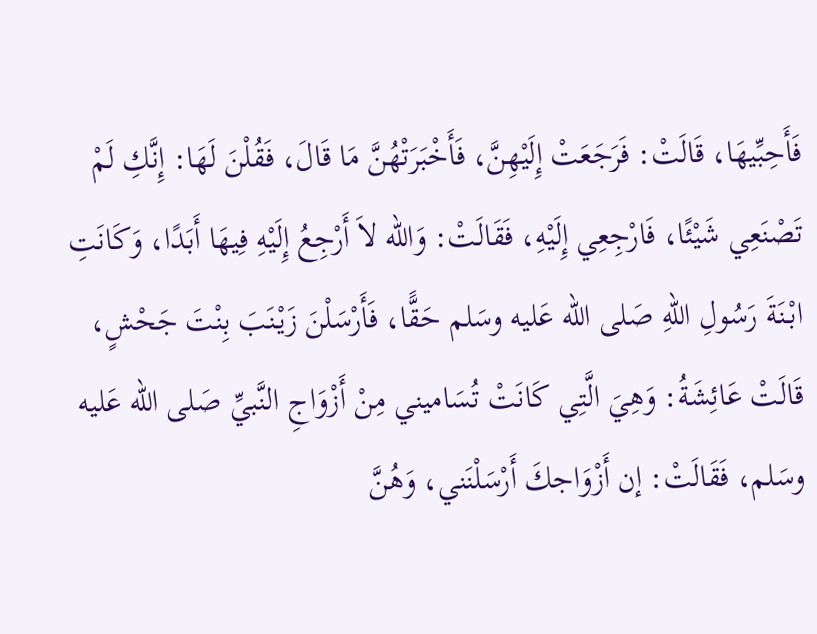فَأَحِبِّيهَا، قَالَتْ: فَرَجَعَتْ إِلَيْهِنَّ، فَأَخْبَرَتْهُنَّ مَا قَالَ، فَقُلْنَ لَهَا: إِنَّكِ لَمْ تَصْنَعِي شَيْئًا، فَارْجِعِي إِلَيْهِ، فَقَالَتْ: وَالله لاَ أَرْجِعُ إِلَيْهِ فِيهَا أَبَدًا، وَكَانَتِ ابْنَةَ رَسُولِ اللهِ صَلى الله عَليه وسَلم حَقًّا، فَأَرْسَلْنَ زَيْنَبَ بِنْتَ جَحْشٍ، قَالَتْ عَائِشَةُ: وَهِيَ الَّتِي كَانَتْ تُسَاميني مِنْ أَزْوَاجِ النَّبيِّ صَلى الله عَليه وسَلم، فَقَالَتْ: إن أَزْوَاجكَ أَرْسَلْنَني، وَهُنَّ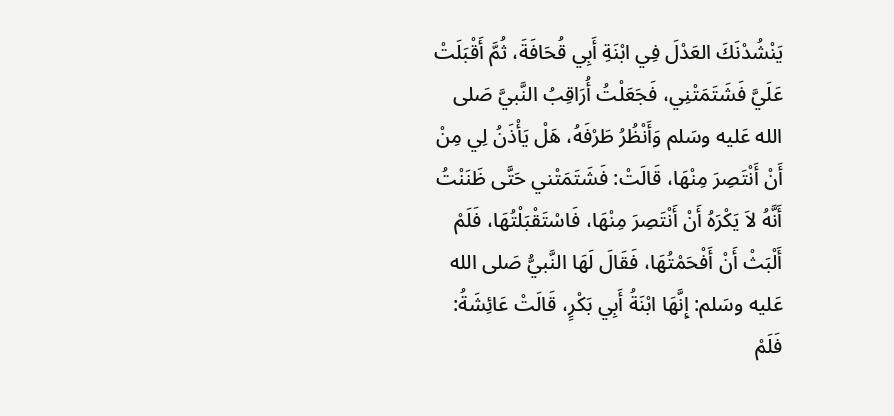يَنْشُدْنَكَ العَدْلَ فِي ابْنَةِ أَبِي قُحَافَةَ، ثُمَّ أَقْبَلَتْ عَلَيَّ فَشَتَمَتْنِي، فَجَعَلْتُ أُرَاقِبُ النَّبيَّ صَلى الله عَليه وسَلم وَأَنْظُرُ طَرْفَهُ، هَلْ يَأْذَنُ لِي مِنْ أَنْ أَنْتَصِرَ مِنْهَا، قَالَتْ: فَشَتَمَتْني حَتَّى ظَنَنْتُ أَنَّهُ لاَ يَكْرَهُ أَنْ أَنْتَصِرَ مِنْهَا، فَاسْتَقْبَلْتُهَا، فَلَمْ أَلْبَثْ أَنْ أَفْحَمْتُهَا، فَقَالَ لَهَا النَّبيُّ صَلى الله عَليه وسَلم: إِنَّهَا ابْنَةُ أَبِي بَكْرٍ، قَالَتْ عَائِشَةُ: فَلَمْ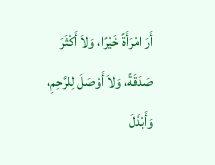أَرَ امْرَأَةً خَيْرًا، وَلاَ أَكْثَرَ صَدَقَةً، وَلاَ أَوْصَلَ لِلرَّحِمِ، وَأَبْذَلَ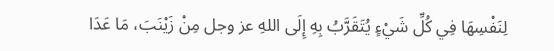لِنَفْسِهَا فِي كُلِّ شَيْءٍ يُتَقَرَّبُ بِهِ إِلَى اللهِ عز وجل مِنْ زَيْنَبَ، مَا عَدَا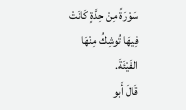سَوْرَةً مِنْ حِدَّةٍ كَانَتْ فِيهَا تُوشِكُ مِنْهَا الفَيْئَةَ.
قَالَ أَبو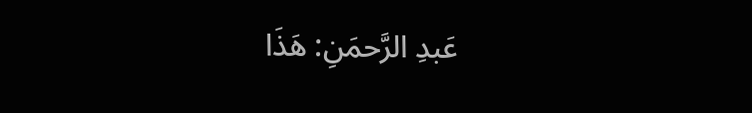عَبدِ الرَّحمَنِ: هَذَا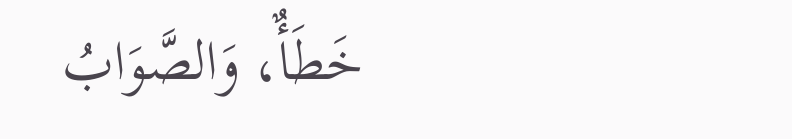خَطَأٌ، وَالصَّوَابُ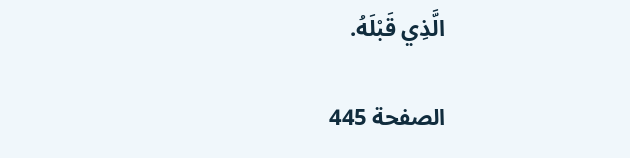الَّذِي قَبْلَهُ.

الصفحة 445